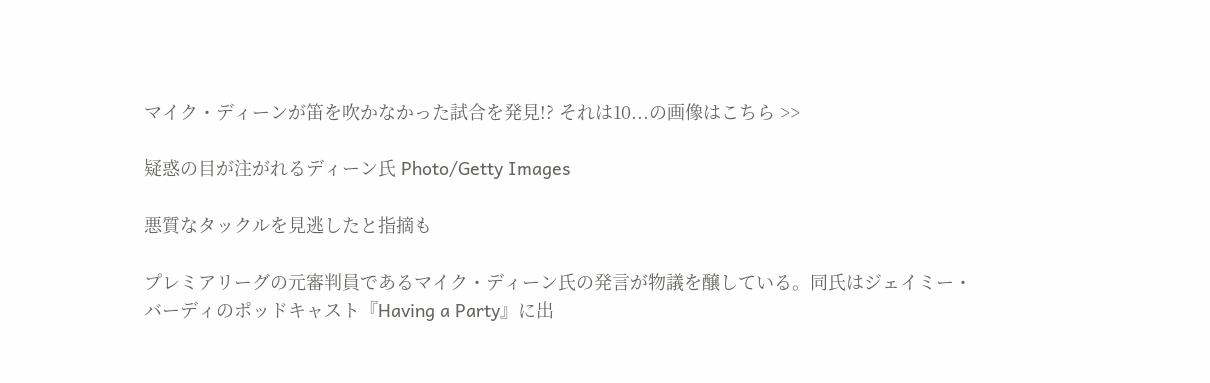マイク・ディーンが笛を吹かなかった試合を発見!? それは10...の画像はこちら >>

疑惑の目が注がれるディーン氏 Photo/Getty Images

悪質なタックルを見逃したと指摘も

プレミアリーグの元審判員であるマイク・ディーン氏の発言が物議を醸している。同氏はジェイミー・バーディのポッドキャスト『Having a Party』に出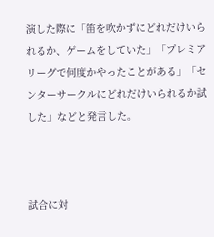演した際に「笛を吹かずにどれだけいられるか、ゲームをしていた」「プレミアリーグで何度かやったことがある」「センターサークルにどれだけいられるか試した」などと発言した。



試合に対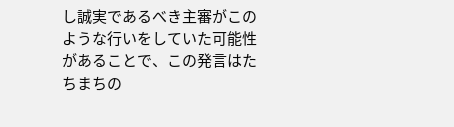し誠実であるべき主審がこのような行いをしていた可能性があることで、この発言はたちまちの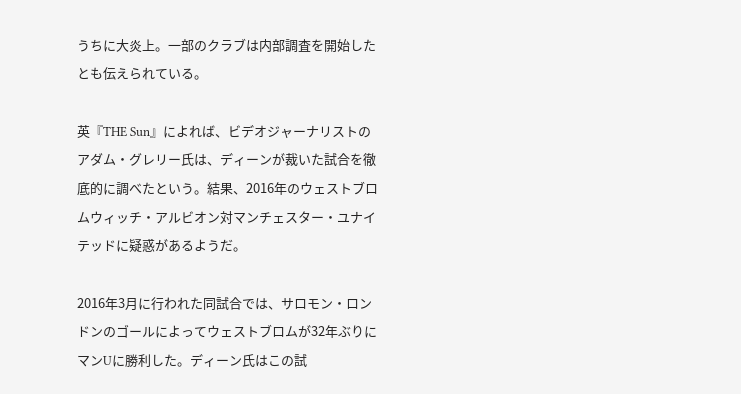うちに大炎上。一部のクラブは内部調査を開始したとも伝えられている。

英『THE Sun』によれば、ビデオジャーナリストのアダム・グレリー氏は、ディーンが裁いた試合を徹底的に調べたという。結果、2016年のウェストブロムウィッチ・アルビオン対マンチェスター・ユナイテッドに疑惑があるようだ。

2016年3月に行われた同試合では、サロモン・ロンドンのゴールによってウェストブロムが32年ぶりにマンUに勝利した。ディーン氏はこの試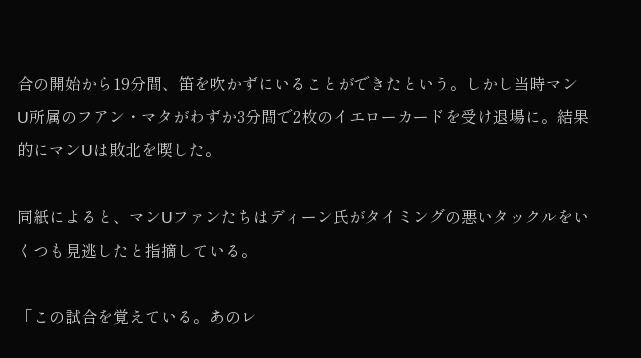合の開始から19分間、笛を吹かずにいることができたという。しかし当時マンU所属のフアン・マタがわずか3分間で2枚のイエローカードを受け退場に。結果的にマンUは敗北を喫した。

同紙によると、マンUファンたちはディーン氏がタイミングの悪いタックルをいくつも見逃したと指摘している。

「この試合を覚えている。あのレ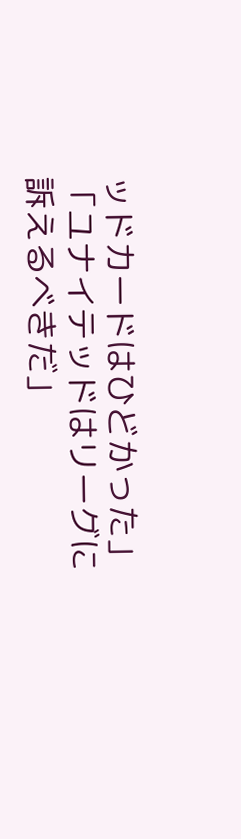ッドカードはひどかった」
「ユナイテッドはリーグに訴えるべきだ」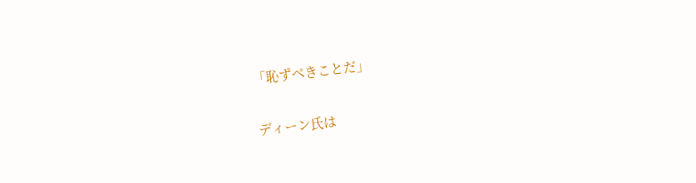「恥ずべきことだ」

ディーン氏は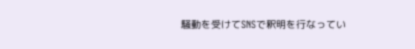騒動を受けてSNSで釈明を行なってい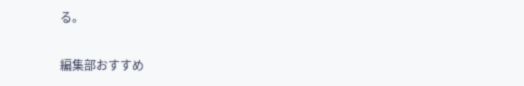る。

編集部おすすめ